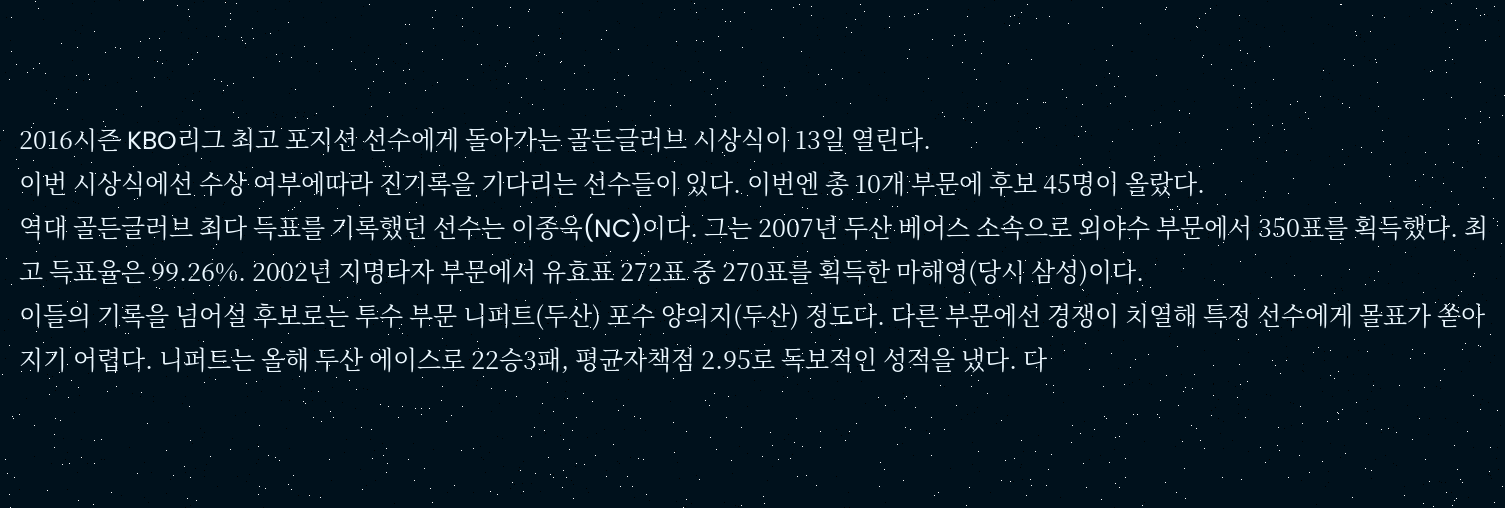2016시즌 KBO리그 최고 포지션 선수에게 돌아가는 골든글러브 시상식이 13일 열린다.
이번 시상식에선 수상 여부에따라 진기록을 기다리는 선수들이 있다. 이번엔 총 10개 부문에 후보 45명이 올랐다.
역대 골든글러브 최다 득표를 기록했던 선수는 이종욱(NC)이다. 그는 2007년 두산 베어스 소속으로 외야수 부문에서 350표를 획득했다. 최고 득표율은 99.26%. 2002년 지명타자 부문에서 유효표 272표 중 270표를 획득한 마해영(당시 삼성)이다.
이들의 기록을 넘어설 후보로는 투수 부문 니퍼트(두산) 포수 양의지(두산) 정도다. 다른 부문에선 경쟁이 치열해 특정 선수에게 몰표가 쏟아지기 어렵다. 니퍼트는 올해 두산 에이스로 22승3패, 평균자책점 2.95로 독보적인 성적을 냈다. 다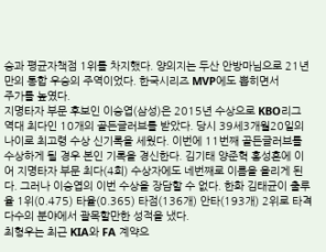승과 평균자책점 1위를 차지했다. 양의지는 두산 안방마님으로 21년 만의 통합 우승의 주역이었다. 한국시리즈 MVP에도 뽑히면서
주가를 높였다.
지명타자 부문 후보인 이승엽(삼성)은 2015년 수상으로 KBO리그 역대 최다인 10개의 골든글러브를 받았다. 당시 39세3개월20일의 나이로 최고령 수상 신기록을 세웠다. 이번에 11번째 골든글러브를 수상하게 될 경우 본인 기록을 경신한다. 김기태 양준혁 홍성흔에 이어 지명타자 부문 최다(4회) 수상자에도 네번째로 이름을 올리게 된다. 그러나 이승엽의 이번 수상을 장담할 수 없다. 한화 김태균이 출루율 1위(0.475) 타율(0.365) 타점(136개) 안타(193개) 2위로 타격 다수의 분야에서 괄목할만한 성적을 냈다.
최형우는 최근 KIA와 FA 계약으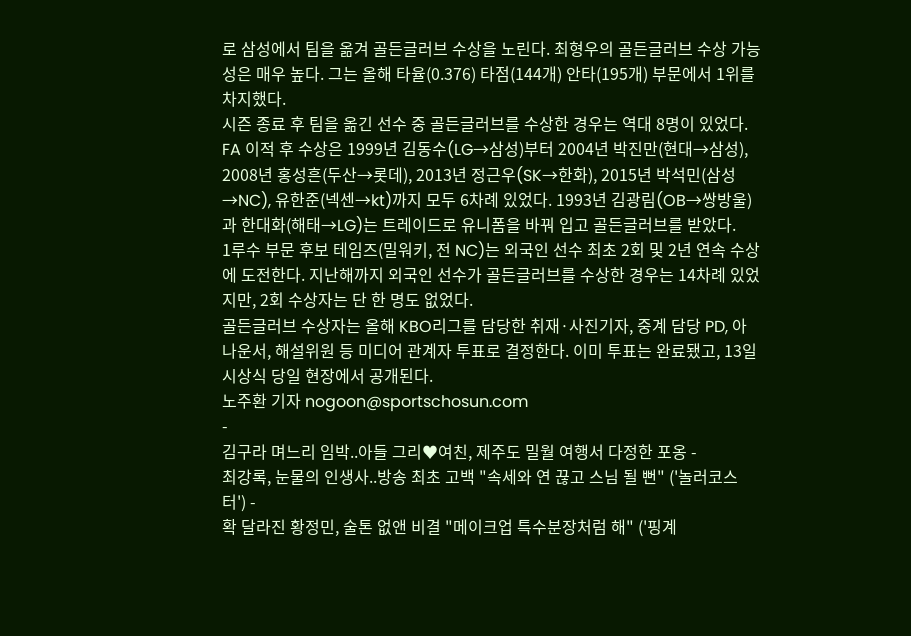로 삼성에서 팀을 옮겨 골든글러브 수상을 노린다. 최형우의 골든글러브 수상 가능성은 매우 높다. 그는 올해 타율(0.376) 타점(144개) 안타(195개) 부문에서 1위를 차지했다.
시즌 종료 후 팀을 옮긴 선수 중 골든글러브를 수상한 경우는 역대 8명이 있었다. FA 이적 후 수상은 1999년 김동수(LG→삼성)부터 2004년 박진만(현대→삼성), 2008년 홍성흔(두산→롯데), 2013년 정근우(SK→한화), 2015년 박석민(삼성→NC), 유한준(넥센→kt)까지 모두 6차례 있었다. 1993년 김광림(OB→쌍방울)과 한대화(해태→LG)는 트레이드로 유니폼을 바꿔 입고 골든글러브를 받았다.
1루수 부문 후보 테임즈(밀워키, 전 NC)는 외국인 선수 최초 2회 및 2년 연속 수상에 도전한다. 지난해까지 외국인 선수가 골든글러브를 수상한 경우는 14차례 있었지만, 2회 수상자는 단 한 명도 없었다.
골든글러브 수상자는 올해 KBO리그를 담당한 취재·사진기자, 중계 담당 PD, 아나운서, 해설위원 등 미디어 관계자 투표로 결정한다. 이미 투표는 완료됐고, 13일 시상식 당일 현장에서 공개된다.
노주환 기자 nogoon@sportschosun.com
-
김구라 며느리 임박..아들 그리♥여친, 제주도 밀월 여행서 다정한 포옹 -
최강록, 눈물의 인생사..방송 최초 고백 "속세와 연 끊고 스님 될 뻔" ('놀러코스터') -
확 달라진 황정민, 술톤 없앤 비결 "메이크업 특수분장처럼 해" ('핑계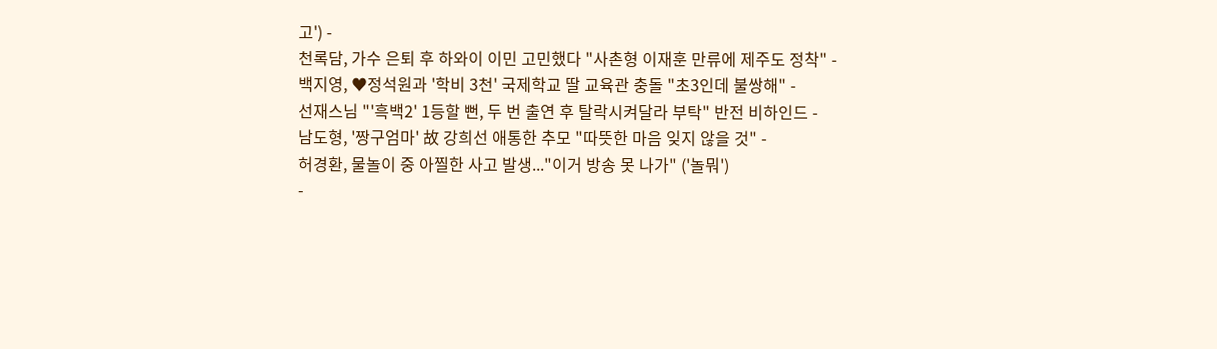고') -
천록담, 가수 은퇴 후 하와이 이민 고민했다 "사촌형 이재훈 만류에 제주도 정착" -
백지영, ♥정석원과 '학비 3천' 국제학교 딸 교육관 충돌 "초3인데 불쌍해" -
선재스님 "'흑백2' 1등할 뻔, 두 번 출연 후 탈락시켜달라 부탁" 반전 비하인드 -
남도형, '짱구엄마' 故 강희선 애통한 추모 "따뜻한 마음 잊지 않을 것" -
허경환, 물놀이 중 아찔한 사고 발생..."이거 방송 못 나가" ('놀뭐')
-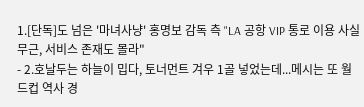1.[단독]도 넘은 '마녀사냥' 홍명보 감독 측 "LA 공항 VIP 통로 이용 사실 무근, 서비스 존재도 몰라"
- 2.호날두는 하늘이 밉다, 토너먼트 겨우 1골 넣었는데...메시는 또 월드컵 역사 경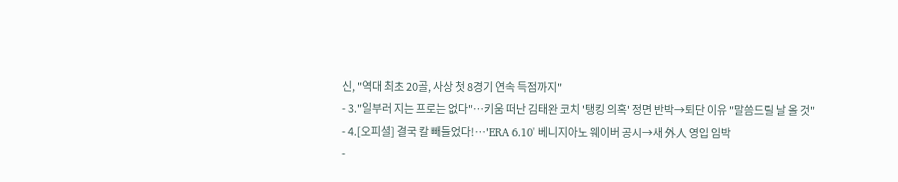신, "역대 최초 20골, 사상 첫 8경기 연속 득점까지"
- 3."일부러 지는 프로는 없다"…키움 떠난 김태완 코치 '탱킹 의혹' 정면 반박→퇴단 이유 "말씀드릴 날 올 것"
- 4.[오피셜] 결국 칼 빼들었다!…'ERA 6.10' 베니지아노 웨이버 공시→새 外人 영입 임박
-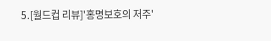5.[월드컵 리뷰]'홍명보호의 저주'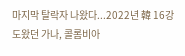마지막 탈락자 나왔다...2022년 韓 16강 도왔던 가나, 콜롬비아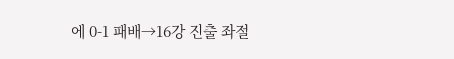에 0-1 패배→16강 진출 좌절